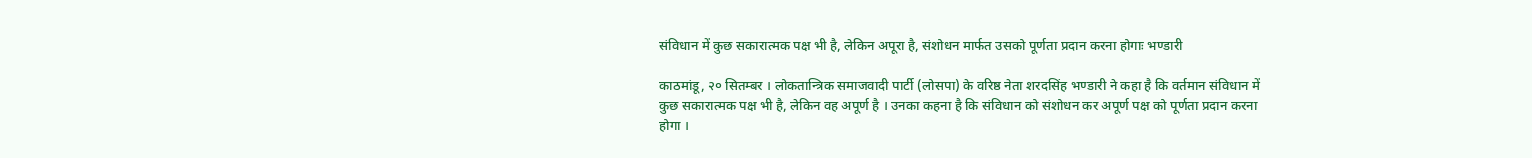संविधान में कुछ सकारात्मक पक्ष भी है, लेकिन अपूरा है, संशोधन मार्फत उसको पूर्णता प्रदान करना होगाः भण्डारी

काठमांडू, २० सितम्बर । लोकतान्त्रिक समाजवादी पार्टी (लोसपा) के वरिष्ठ नेता शरदसिंह भण्डारी ने कहा है कि वर्तमान संविधान में कुछ सकारात्मक पक्ष भी है, लेकिन वह अपूर्ण है । उनका कहना है कि संविधान को संशोधन कर अपूर्ण पक्ष को पूर्णता प्रदान करना होगा ।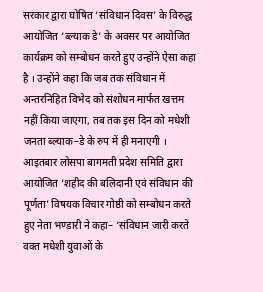सरकार द्वारा घोषित ‘संविधान दिवस’ के विरुद्ध आयोजित ‘ब्ल्याक डे’ के अवसर पर आयोजित कार्यक्रम को सम्बोधन करते हुए उन्होंने ऐसा कहा है । उन्होंने कहा कि जब तक संविधान में अन्तरनिहित विभेद को संशोधन मार्फत खत्तम नहीं किया जाएगा, तब तक इस दिन को मधेशी जनता ब्ल्याक–डे के रुप में ही मनाएगी ।
आइतबार लोसपा बागमती प्रदेश समिति द्वारा आयोजित ‘शहीद की बलिदानी एवं संविधान की पूर्णता’ विषयक विचार गोष्ठी को सम्बोधन करते हुए नेता भण्डारी ने कहा– ‘संविधान जारी करते वक्त मधेशी युवाओं के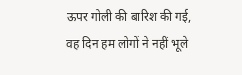ऊपर गोली की बारिश की गई, वह दिन हम लोगों ने नहीं भूले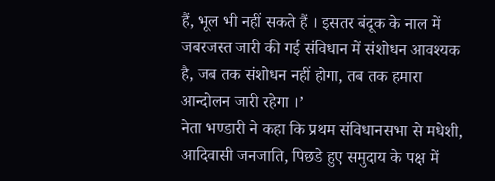हैं, भूल भी नहीं सकते हैं । इसतर बंदूक के नाल में जबरजस्त जारी की गई संविधान में संशोधन आवश्यक है, जब तक संशोधन नहीं होगा, तब तक हमारा आन्दोलन जारी रहेगा ।’
नेता भण्डारी ने कहा कि प्रथम संविधानसभा से मधेशी, आदिवासी जनजाति, पिछडे हुए समुदाय के पक्ष में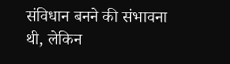संविधान बनने की संभावना थी, लेकिन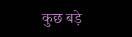कुछ बड़े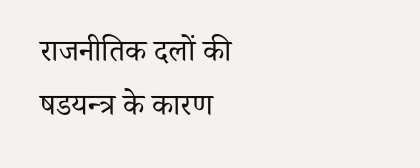राजनीतिक दलों की षडयन्त्र के कारण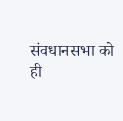संवधानसभा को ही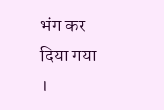भंग कर दिया गया ।